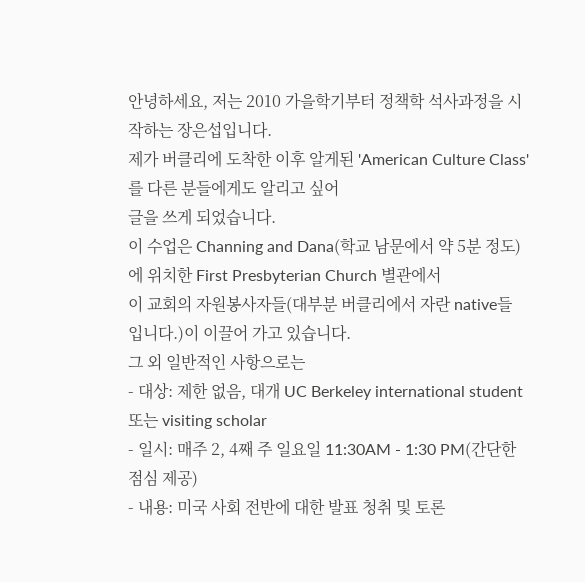안녕하세요, 저는 2010 가을학기부터 정책학 석사과정을 시작하는 장은섭입니다.
제가 버클리에 도착한 이후 알게된 'American Culture Class'를 다른 분들에게도 알리고 싶어
글을 쓰게 되었습니다.
이 수업은 Channing and Dana(학교 남문에서 약 5분 정도)에 위치한 First Presbyterian Church 별관에서
이 교회의 자원봉사자들(대부분 버클리에서 자란 native들 입니다.)이 이끌어 가고 있습니다.
그 외 일반적인 사항으로는
- 대상: 제한 없음, 대개 UC Berkeley international student 또는 visiting scholar
- 일시: 매주 2, 4째 주 일요일 11:30AM - 1:30 PM(간단한 점심 제공)
- 내용: 미국 사회 전반에 대한 발표 청취 및 토론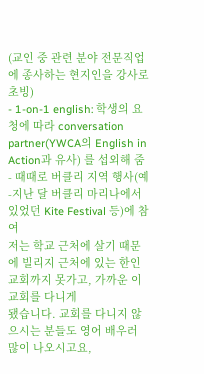(교인 중 관련 분야 전문직업에 종사하는 현지인을 강사로 초빙)
- 1-on-1 english: 학생의 요청에 따라 conversation partner(YWCA의 English in Action과 유사) 를 섭외해 줌
- 때때로 버클리 지역 행사(예-지난 달 버클리 마리나에서 있었던 Kite Festival 등)에 참여
저는 학교 근처에 살기 때문에 빌리지 근처에 있는 한인 교회까지 못가고, 가까운 이 교회를 다니게
됐습니다. 교회를 다니지 않으시는 분들도 영어 배우러 많이 나오시고요,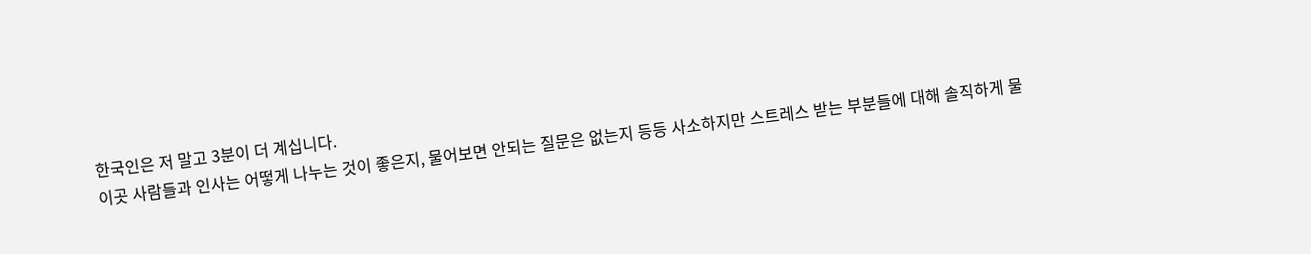한국인은 저 말고 3분이 더 계십니다.
이곳 사람들과 인사는 어떻게 나누는 것이 좋은지, 물어보면 안되는 질문은 없는지 등등 사소하지만 스트레스 받는 부분들에 대해 솔직하게 물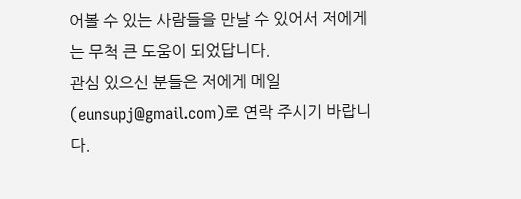어볼 수 있는 사람들을 만날 수 있어서 저에게는 무척 큰 도움이 되었답니다.
관심 있으신 분들은 저에게 메일(eunsupj@gmail.com)로 연락 주시기 바랍니다.